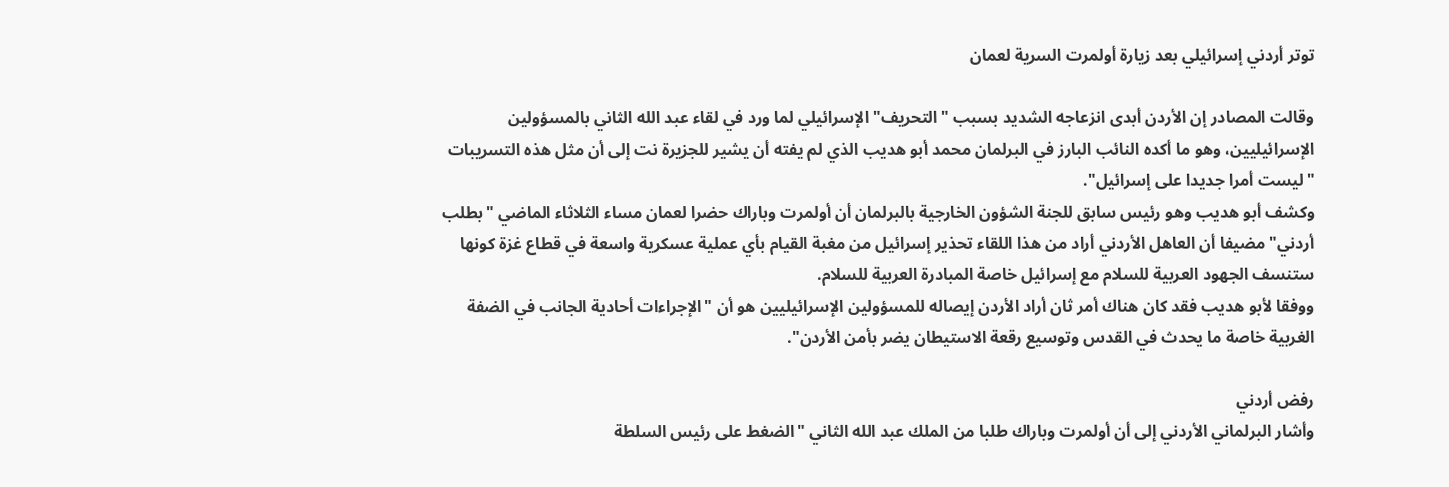توتر أردني إسرائيلي بعد زيارة أولمرت السرية لعمان

وقالت المصادر إن الأردن أبدى انزعاجه الشديد بسبب "التحريف" الإسرائيلي لما ورد في لقاء عبد الله الثاني بالمسؤولين الإسرائيليين، وهو ما أكده النائب البارز في البرلمان محمد أبو هديب الذي لم يفته أن يشير للجزيرة نت إلى أن مثل هذه التسريبات "ليست أمرا جديدا على إسرائيل".
وكشف أبو هديب وهو رئيس سابق للجنة الشؤون الخارجية بالبرلمان أن أولمرت وباراك حضرا لعمان مساء الثلاثاء الماضي "بطلب أردني" مضيفا أن العاهل الأردني أراد من هذا اللقاء تحذير إسرائيل من مغبة القيام بأي عملية عسكرية واسعة في قطاع غزة كونها ستنسف الجهود العربية للسلام مع إسرائيل خاصة المبادرة العربية للسلام.
ووفقا لأبو هديب فقد كان هناك أمر ثان أراد الأردن إيصاله للمسؤولين الإسرائيليين هو أن "الإجراءات أحادية الجانب في الضفة الغربية خاصة ما يحدث في القدس وتوسيع رقعة الاستيطان يضر بأمن الأردن".

رفض أردني
وأشار البرلماني الأردني إلى أن أولمرت وباراك طلبا من الملك عبد الله الثاني "الضغط على رئيس السلطة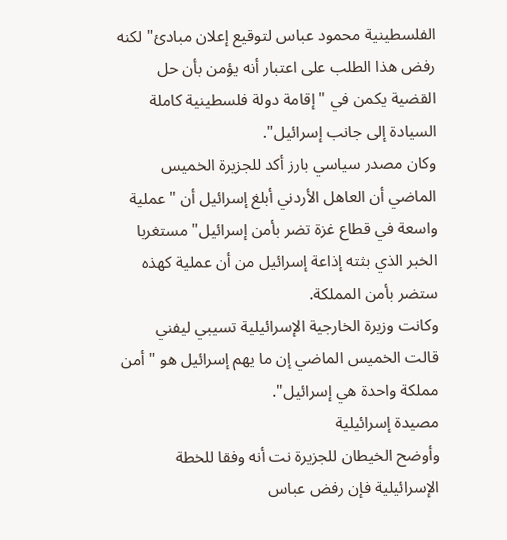الفلسطينية محمود عباس لتوقيع إعلان مبادئ" لكنه رفض هذا الطلب على اعتبار أنه يؤمن بأن حل القضية يكمن في "إقامة دولة فلسطينية كاملة السيادة إلى جانب إسرائيل".
وكان مصدر سياسي بارز أكد للجزيرة الخميس الماضي أن العاهل الأردني أبلغ إسرائيل أن "عملية واسعة في قطاع غزة تضر بأمن إسرائيل" مستغربا الخبر الذي بثته إذاعة إسرائيل من أن عملية كهذه ستضر بأمن المملكة.
وكانت وزيرة الخارجية الإسرائيلية تسيبي ليفني قالت الخميس الماضي إن ما يهم إسرائيل هو "أمن مملكة واحدة هي إسرائيل".
مصيدة إسرائيلية
وأوضح الخيطان للجزيرة نت أنه وفقا للخطة الإسرائيلية فإن رفض عباس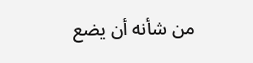من شأنه أن يضع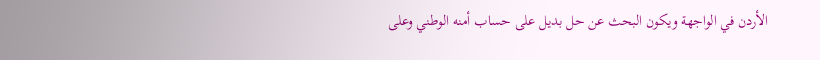الأردن في الواجهة ويكون البحث عن حل بديل على حساب أمنه الوطني وعلى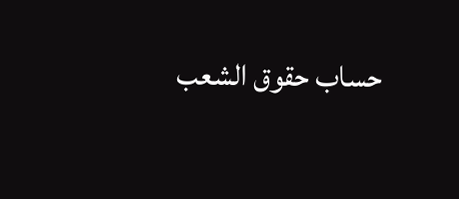حساب حقوق الشعب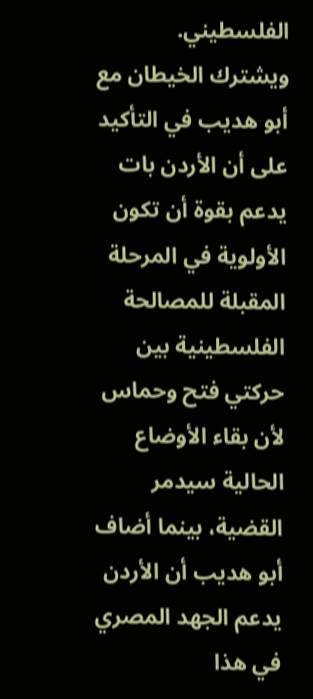الفلسطيني.
ويشترك الخيطان مع أبو هديب في التأكيد على أن الأردن بات يدعم بقوة أن تكون الأولوية في المرحلة المقبلة للمصالحة الفلسطينية بين حركتي فتح وحماس لأن بقاء الأوضاع الحالية سيدمر القضية، بينما أضاف أبو هديب أن الأردن يدعم الجهد المصري في هذا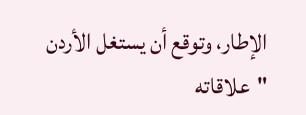الإطار، وتوقع أن يستغل الأردن "علاقاته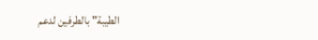الطيبة" بالطرفين لدعم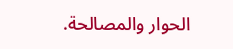الحوار والمصالحة.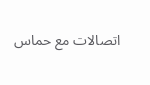اتصالات مع حماس